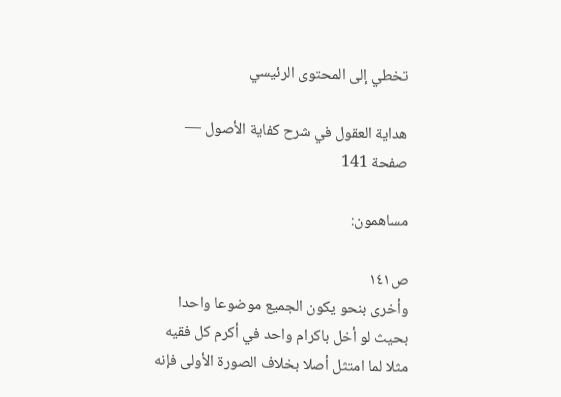تخطي إلى المحتوى الرئيسي

هداية العقول في شرح كفاية الأصول — صفحة 141

مساهمون:

ص١٤١
وأخرى بنحو يكون الجميع موضوعا واحدا بحيث لو أخل باكرام واحد في أكرم كل فقيه مثلا لما امتثل أصلا بخلاف الصورة الأولى فإنه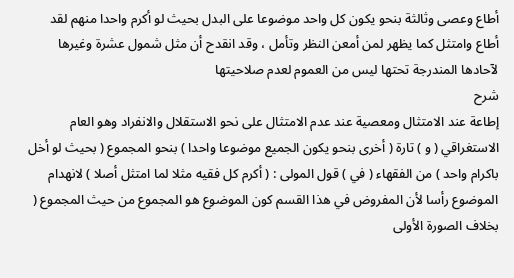أطاع وعصى وثالثة بنحو يكون كل واحد موضوعا على البدل بحيث لو أكرم واحدا منهم لقد أطاع وامتثل كما يظهر لمن أمعن النظر وتأمل ، وقد انقدح أن مثل شمول عشرة وغيرها لآحادها المندرجة تحتها ليس من العموم لعدم صلاحيتها
شرح
إطاعة عند الامتثال ومعصية عند عدم الامتثال على نحو الاستقلال والانفراد وهو العام الاستغراقي ( و ) تارة ( أخرى بنحو يكون الجميع موضوعا واحدا ) بنحو المجموع ( بحيث لو أخل باكرام واحد ) من الفقهاء ( في ) قول المولى : ( أكرم كل فقيه مثلا لما امتثل أصلا ) لانهدام الموضوع رأسا لأن المفروض في هذا القسم كون الموضوع هو المجموع من حيث المجموع ( بخلاف الصورة الأولى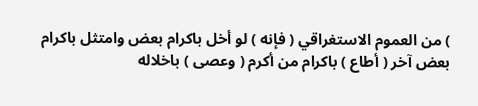) من العموم الاستغراقي ( فإنه ) لو أخل باكرام بعض وامتثل باكرام بعض آخر ( أطاع ) باكرام من أكرم ( وعصى ) باخلاله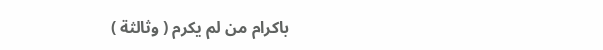باكرام من لم يكرم ( وثالثة )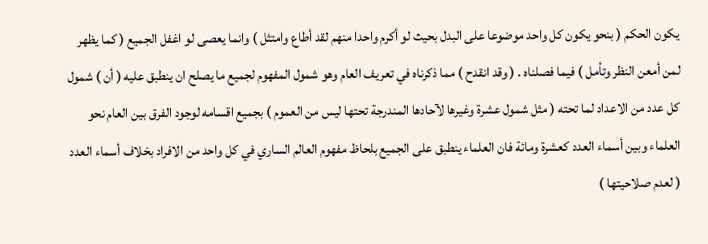يكون الحكم ( بنحو يكون كل واحد موضوعا على البدل بحيث لو أكرم واحدا منهم لقد أطاع وامتثل ) وانما يعصى لو اغفل الجميع ( كما يظهر لمن أمعن النظر وتأمل ) فيما فصلناه . ( وقد انقدح ) مما ذكرناه في تعريف العام وهو شمول المفهوم لجميع ما يصلح ان ينطبق عليه ( أن ) شمول كل عدد من الاعداد لما تحته ( مثل شمول عشرة وغيرها لآحادها المندرجة تحتها ليس من العموم ) بجميع اقسامه لوجود الفرق بين العام نحو العلماء وبين أسماء العدد كعشرة ومائة فان العلماء ينطبق على الجميع بلحاظ مفهوم العالم الساري في كل واحد من الافراد بخلاف أسماء العدد ( لعدم صلاحيتها )